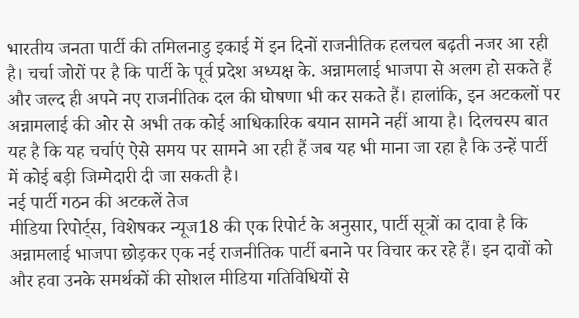भारतीय जनता पार्टी की तमिलनाडु इकाई में इन दिनों राजनीतिक हलचल बढ़ती नजर आ रही है। चर्चा जोरों पर है कि पार्टी के पूर्व प्रदेश अध्यक्ष के. अन्नामलाई भाजपा से अलग हो सकते हैं और जल्द ही अपने नए राजनीतिक दल की घोषणा भी कर सकते हैं। हालांकि, इन अटकलों पर अन्नामलाई की ओर से अभी तक कोई आधिकारिक बयान सामने नहीं आया है। दिलचस्प बात यह है कि यह चर्चाएं ऐसे समय पर सामने आ रही हैं जब यह भी माना जा रहा है कि उन्हें पार्टी में कोई बड़ी जिम्मेदारी दी जा सकती है।
नई पार्टी गठन की अटकलें तेज
मीडिया रिपोर्ट्स, विशेषकर न्यूज18 की एक रिपोर्ट के अनुसार, पार्टी सूत्रों का दावा है कि अन्नामलाई भाजपा छोड़कर एक नई राजनीतिक पार्टी बनाने पर विचार कर रहे हैं। इन दावों को और हवा उनके समर्थकों की सोशल मीडिया गतिविधियों से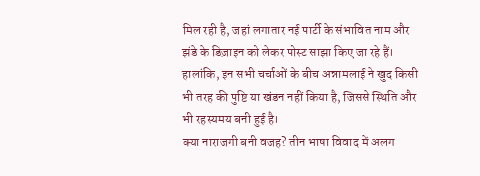मिल रही है, जहां लगातार नई पार्टी के संभावित नाम और झंडे के डिज़ाइन को लेकर पोस्ट साझा किए जा रहे हैं।
हालांकि, इन सभी चर्चाओं के बीच अन्नामलाई ने खुद किसी भी तरह की पुष्टि या खंडन नहीं किया है, जिससे स्थिति और भी रहस्यमय बनी हुई है।
क्या नाराजगी बनी वजह? तीन भाषा विवाद में अलग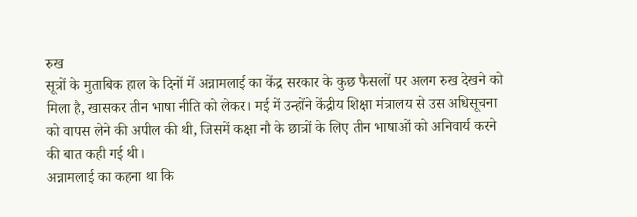रुख
सूत्रों के मुताबिक हाल के दिनों में अन्नामलाई का केंद्र सरकार के कुछ फैसलों पर अलग रुख देखने को मिला है, खासकर तीन भाषा नीति को लेकर। मई में उन्होंने केंद्रीय शिक्षा मंत्रालय से उस अधिसूचना को वापस लेने की अपील की थी, जिसमें कक्षा नौ के छात्रों के लिए तीन भाषाओं को अनिवार्य करने की बात कही गई थी।
अन्नामलाई का कहना था कि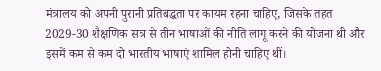मंत्रालय को अपनी पुरानी प्रतिबद्धता पर कायम रहना चाहिए, जिसके तहत 2029-30 शैक्षणिक सत्र से तीन भाषाओं की नीति लागू करने की योजना थी और इसमें कम से कम दो भारतीय भाषाएं शामिल होनी चाहिए थीं।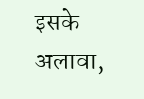इसके अलावा,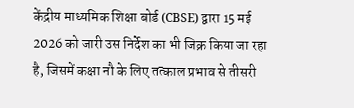केंद्रीय माध्यमिक शिक्षा बोर्ड (CBSE) द्वारा 15 मई 2026 को जारी उस निर्देश का भी जिक्र किया जा रहा है, जिसमें कक्षा नौ के लिए तत्काल प्रभाव से तीसरी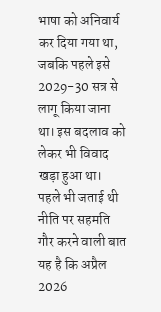भाषा को अनिवार्य कर दिया गया था, जबकि पहले इसे 2029-30 सत्र से लागू किया जाना था। इस बदलाव को लेकर भी विवाद खड़ा हुआ था।
पहले भी जताई थी नीति पर सहमति
गौर करने वाली बात यह है कि अप्रैल 2026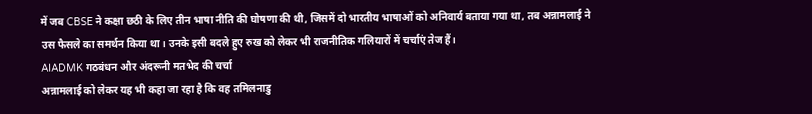में जब CBSE ने कक्षा छठी के लिए तीन भाषा नीति की घोषणा की थी, जिसमें दो भारतीय भाषाओं को अनिवार्य बताया गया था, तब अन्नामलाई ने उस फैसले का समर्थन किया था। उनके इसी बदले हुए रुख को लेकर भी राजनीतिक गलियारों में चर्चाएं तेज हैं।
AIADMK गठबंधन और अंदरूनी मतभेद की चर्चा
अन्नामलाई को लेकर यह भी कहा जा रहा है कि वह तमिलनाडु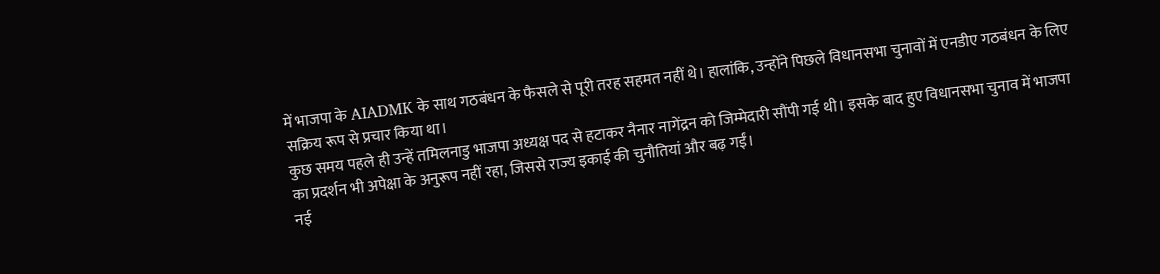में भाजपा के AIADMK के साथ गठबंधन के फैसले से पूरी तरह सहमत नहीं थे। हालांकि, उन्होंने पिछले विधानसभा चुनावों में एनडीए गठबंधन के लिए सक्रिय रूप से प्रचार किया था।
कुछ समय पहले ही उन्हें तमिलनाडु भाजपा अध्यक्ष पद से हटाकर नैनार नागेंद्रन को जिम्मेदारी सौंपी गई थी। इसके बाद हुए विधानसभा चुनाव में भाजपा का प्रदर्शन भी अपेक्षा के अनुरूप नहीं रहा, जिससे राज्य इकाई की चुनौतियां और बढ़ गईं।
नई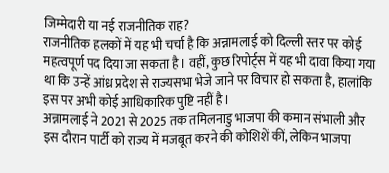जिम्मेदारी या नई राजनीतिक राह?
राजनीतिक हलकों में यह भी चर्चा है कि अन्नामलाई को दिल्ली स्तर पर कोई महत्वपूर्ण पद दिया जा सकता है। वहीं, कुछ रिपोर्ट्स में यह भी दावा किया गया था कि उन्हें आंध्र प्रदेश से राज्यसभा भेजे जाने पर विचार हो सकता है, हालांकि इस पर अभी कोई आधिकारिक पुष्टि नहीं है।
अन्नामलाई ने 2021 से 2025 तक तमिलनाडु भाजपा की कमान संभाली और इस दौरान पार्टी को राज्य में मजबूत करने की कोशिशें कीं, लेकिन भाजपा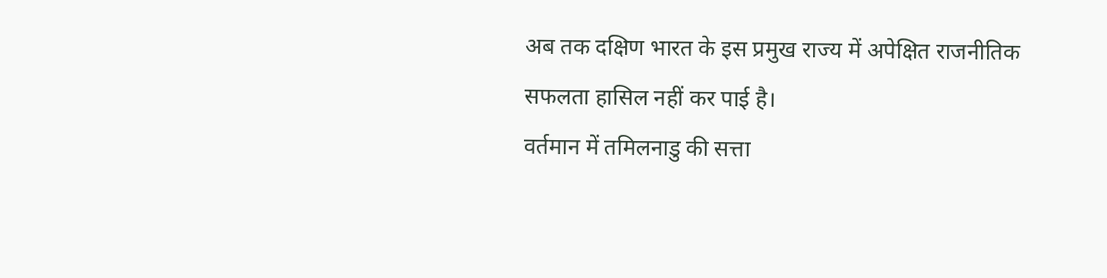अब तक दक्षिण भारत के इस प्रमुख राज्य में अपेक्षित राजनीतिक सफलता हासिल नहीं कर पाई है।
वर्तमान में तमिलनाडु की सत्ता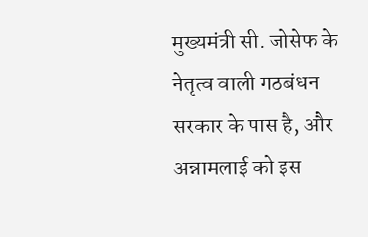मुख्यमंत्री सी. जोसेफ के नेतृत्व वाली गठबंधन सरकार के पास है, और अन्नामलाई को इस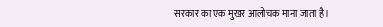सरकार का एक मुखर आलोचक माना जाता है।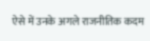ऐसे में उनके अगले राजनीतिक कदम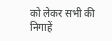को लेकर सभी की निगाहें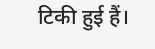टिकी हुई हैं।